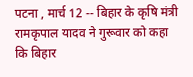पटना , मार्च 12 -- बिहार के कृषि मंत्री रामकृपाल यादव ने गुरूवार को कहा कि बिहार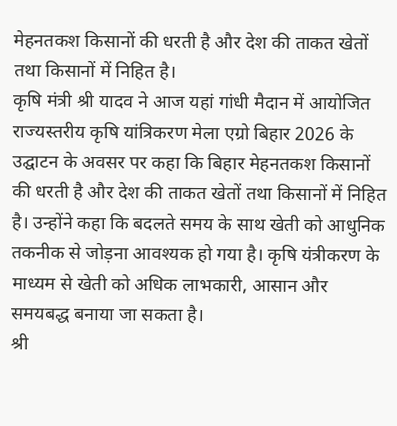मेहनतकश किसानों की धरती है और देश की ताकत खेतों तथा किसानों में निहित है।
कृषि मंत्री श्री यादव ने आज यहां गांधी मैदान में आयोजित राज्यस्तरीय कृषि यांत्रिकरण मेला एग्रो बिहार 2026 के उद्घाटन के अवसर पर कहा कि बिहार मेहनतकश किसानों की धरती है और देश की ताकत खेतों तथा किसानों में निहित है। उन्होंने कहा कि बदलते समय के साथ खेती को आधुनिक तकनीक से जोड़ना आवश्यक हो गया है। कृषि यंत्रीकरण के माध्यम से खेती को अधिक लाभकारी, आसान और समयबद्ध बनाया जा सकता है।
श्री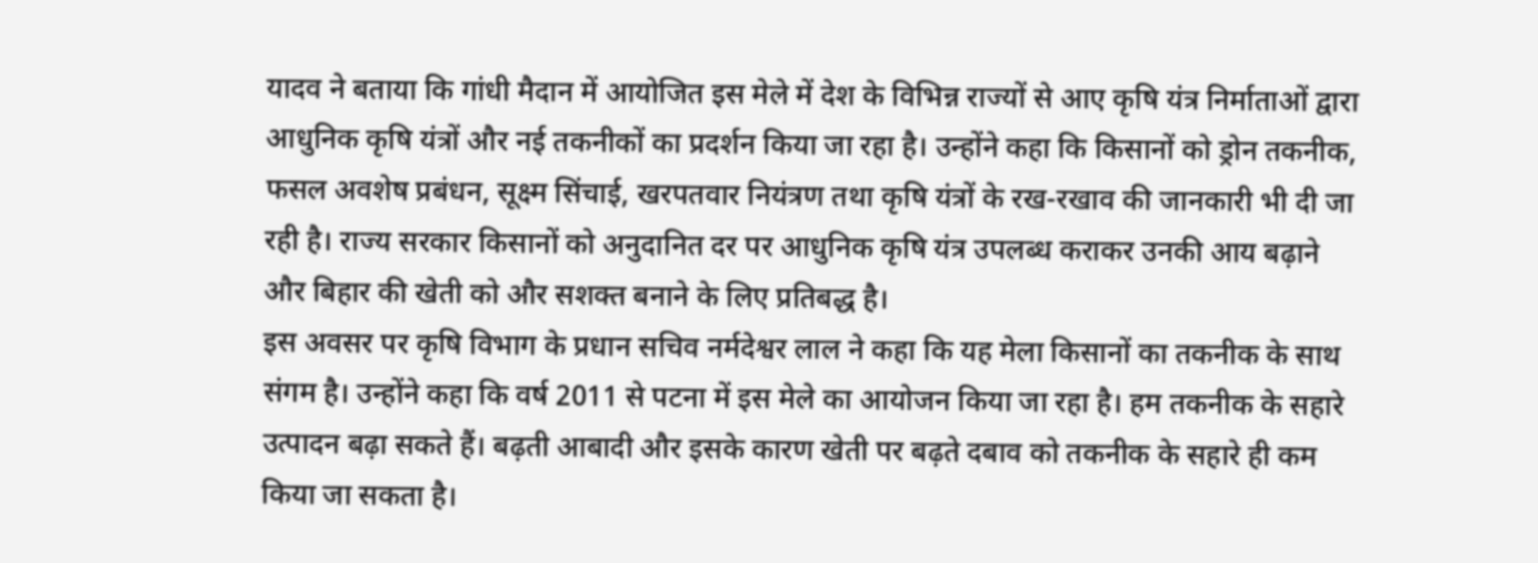यादव ने बताया कि गांधी मैदान में आयोजित इस मेले में देश के विभिन्न राज्यों से आए कृषि यंत्र निर्माताओं द्वारा आधुनिक कृषि यंत्रों और नई तकनीकों का प्रदर्शन किया जा रहा है। उन्होंने कहा कि किसानों को ड्रोन तकनीक, फसल अवशेष प्रबंधन, सूक्ष्म सिंचाई, खरपतवार नियंत्रण तथा कृषि यंत्रों के रख-रखाव की जानकारी भी दी जा रही है। राज्य सरकार किसानों को अनुदानित दर पर आधुनिक कृषि यंत्र उपलब्ध कराकर उनकी आय बढ़ाने और बिहार की खेती को और सशक्त बनाने के लिए प्रतिबद्ध है।
इस अवसर पर कृषि विभाग के प्रधान सचिव नर्मदेश्वर लाल ने कहा कि यह मेला किसानों का तकनीक के साथ संगम है। उन्होंने कहा कि वर्ष 2011 से पटना में इस मेले का आयोजन किया जा रहा है। हम तकनीक के सहारे उत्पादन बढ़ा सकते हैं। बढ़ती आबादी और इसके कारण खेती पर बढ़ते दबाव को तकनीक के सहारे ही कम किया जा सकता है।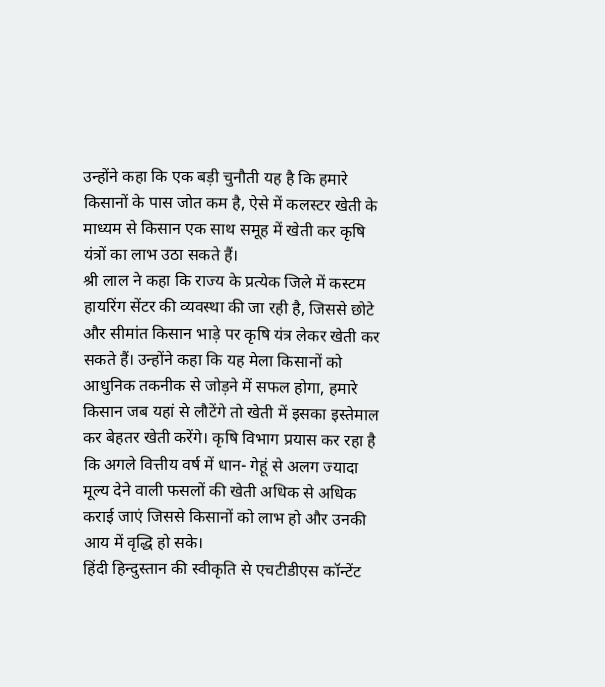उन्होंने कहा कि एक बड़ी चुनौती यह है कि हमारे किसानों के पास जोत कम है, ऐसे में कलस्टर खेती के माध्यम से किसान एक साथ समूह में खेती कर कृषि यंत्रों का लाभ उठा सकते हैं।
श्री लाल ने कहा कि राज्य के प्रत्येक जिले में कस्टम हायरिंग सेंटर की व्यवस्था की जा रही है, जिससे छोटे और सीमांत किसान भाड़े पर कृषि यंत्र लेकर खेती कर सकते हैं। उन्होंने कहा कि यह मेला किसानों को आधुनिक तकनीक से जोड़ने में सफल होगा, हमारे किसान जब यहां से लौटेंगे तो खेती में इसका इस्तेमाल कर बेहतर खेती करेंगे। कृषि विभाग प्रयास कर रहा है कि अगले वित्तीय वर्ष में धान- गेहूं से अलग ज्यादा मूल्य देने वाली फसलों की खेती अधिक से अधिक कराई जाएं जिससे किसानों को लाभ हो और उनकी आय में वृद्धि हो सके।
हिंदी हिन्दुस्तान की स्वीकृति से एचटीडीएस कॉन्टेंट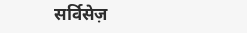सर्विसेज़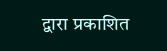द्वारा प्रकाशित